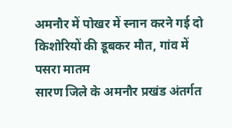अमनौर में पोखर में स्नान करने गई दो किशोरियों की डूबकर मौत, गांव में पसरा मातम
सारण जिले के अमनौर प्रखंड अंतर्गत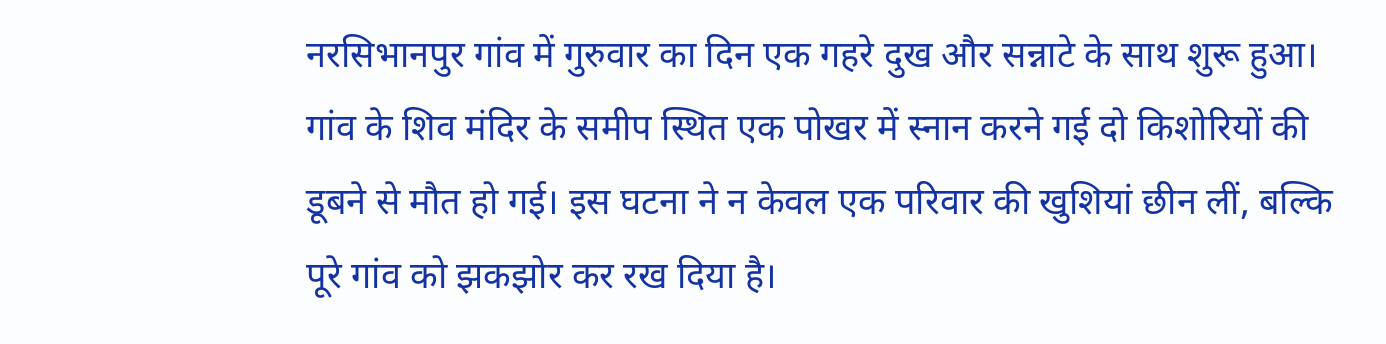नरसिभानपुर गांव में गुरुवार का दिन एक गहरे दुख और सन्नाटे के साथ शुरू हुआ। गांव के शिव मंदिर के समीप स्थित एक पोखर में स्नान करने गई दो किशोरियों की डूबने से मौत हो गई। इस घटना ने न केवल एक परिवार की खुशियां छीन लीं, बल्कि पूरे गांव को झकझोर कर रख दिया है।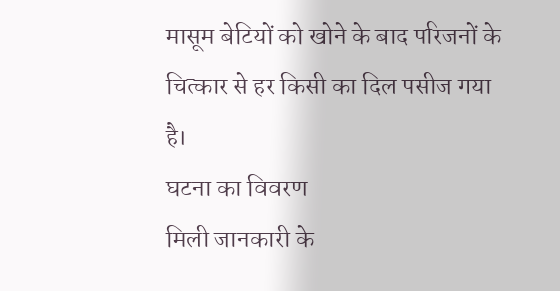मासूम बेटियों को खोने के बाद परिजनों के चित्कार से हर किसी का दिल पसीज गया है।
घटना का विवरण
मिली जानकारी के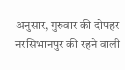अनुसार, गुरुवार की दोपहर नरसिभानपुर की रहने वाली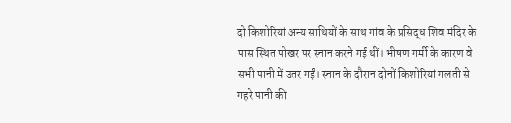दो किशोरियां अन्य साथियों के साथ गांव के प्रसिद्ध शिव मंदिर के पास स्थित पोखर पर स्नान करने गई थीं। भीषण गर्मी के कारण वे सभी पानी में उतर गईं। स्नान के दौरान दोनों किशोरियां गलती से गहरे पानी की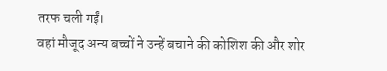तरफ चली गईं।
वहां मौजूद अन्य बच्चों ने उन्हें बचाने की कोशिश की और शोर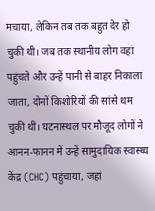मचाया, लेकिन तब तक बहुत देर हो चुकी थी। जब तक स्थानीय लोग वहां पहुंचते और उन्हें पानी से बाहर निकाला जाता, दोनों किशोरियों की सांसे थम चुकी थीं। घटनास्थल पर मौजूद लोगों ने आनन-फानन में उन्हें सामुदायिक स्वास्थ्य केंद्र (CHC) पहुंचाया, जहां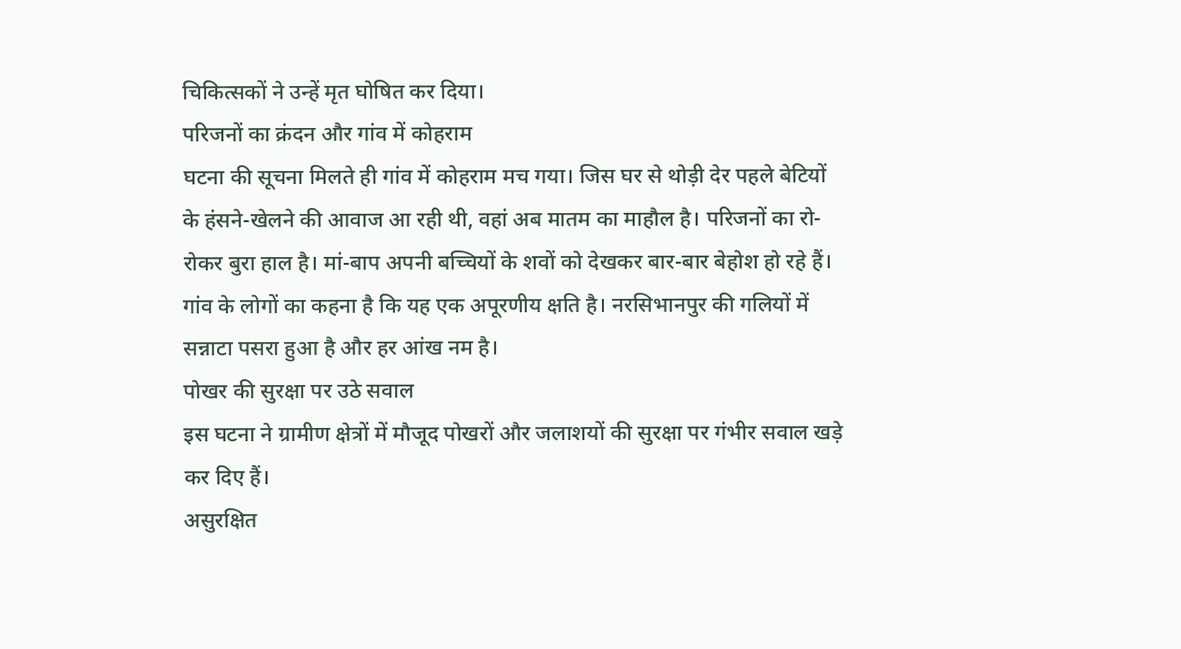चिकित्सकों ने उन्हें मृत घोषित कर दिया।
परिजनों का क्रंदन और गांव में कोहराम
घटना की सूचना मिलते ही गांव में कोहराम मच गया। जिस घर से थोड़ी देर पहले बेटियों के हंसने-खेलने की आवाज आ रही थी, वहां अब मातम का माहौल है। परिजनों का रो-रोकर बुरा हाल है। मां-बाप अपनी बच्चियों के शवों को देखकर बार-बार बेहोश हो रहे हैं। गांव के लोगों का कहना है कि यह एक अपूरणीय क्षति है। नरसिभानपुर की गलियों में सन्नाटा पसरा हुआ है और हर आंख नम है।
पोखर की सुरक्षा पर उठे सवाल
इस घटना ने ग्रामीण क्षेत्रों में मौजूद पोखरों और जलाशयों की सुरक्षा पर गंभीर सवाल खड़े कर दिए हैं।
असुरक्षित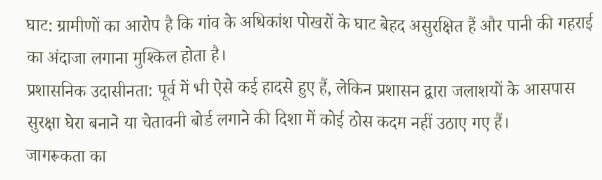घाट: ग्रामीणों का आरोप है कि गांव के अधिकांश पोखरों के घाट बेहद असुरक्षित हैं और पानी की गहराई का अंदाजा लगाना मुश्किल होता है।
प्रशासनिक उदासीनता: पूर्व में भी ऐसे कई हादसे हुए हैं, लेकिन प्रशासन द्वारा जलाशयों के आसपास सुरक्षा घेरा बनाने या चेतावनी बोर्ड लगाने की दिशा में कोई ठोस कदम नहीं उठाए गए हैं।
जागरूकता का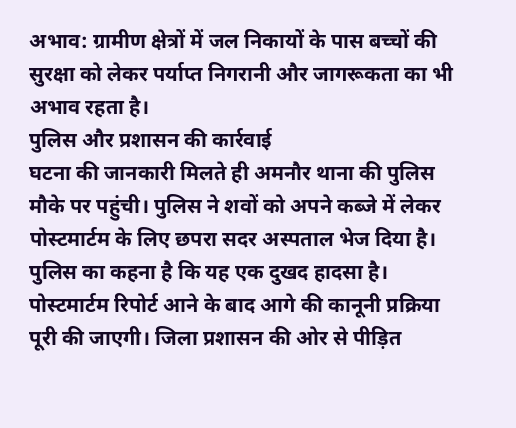अभाव: ग्रामीण क्षेत्रों में जल निकायों के पास बच्चों की सुरक्षा को लेकर पर्याप्त निगरानी और जागरूकता का भी अभाव रहता है।
पुलिस और प्रशासन की कार्रवाई
घटना की जानकारी मिलते ही अमनौर थाना की पुलिस मौके पर पहुंची। पुलिस ने शवों को अपने कब्जे में लेकर पोस्टमार्टम के लिए छपरा सदर अस्पताल भेज दिया है। पुलिस का कहना है कि यह एक दुखद हादसा है। पोस्टमार्टम रिपोर्ट आने के बाद आगे की कानूनी प्रक्रिया पूरी की जाएगी। जिला प्रशासन की ओर से पीड़ित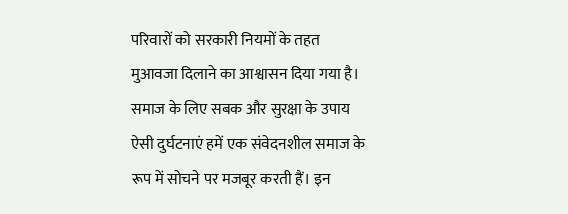परिवारों को सरकारी नियमों के तहत मुआवजा दिलाने का आश्वासन दिया गया है।
समाज के लिए सबक और सुरक्षा के उपाय
ऐसी दुर्घटनाएं हमें एक संवेदनशील समाज के रूप में सोचने पर मजबूर करती हैं। इन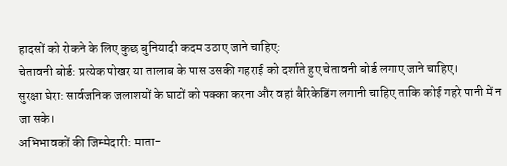हादसों को रोकने के लिए कुछ बुनियादी कदम उठाए जाने चाहिए:
चेतावनी बोर्ड: प्रत्येक पोखर या तालाब के पास उसकी गहराई को दर्शाते हुए चेतावनी बोर्ड लगाए जाने चाहिए।
सुरक्षा घेरा: सार्वजनिक जलाशयों के घाटों को पक्का करना और वहां बैरिकेडिंग लगानी चाहिए ताकि कोई गहरे पानी में न जा सके।
अभिभावकों की जिम्मेदारी: माता-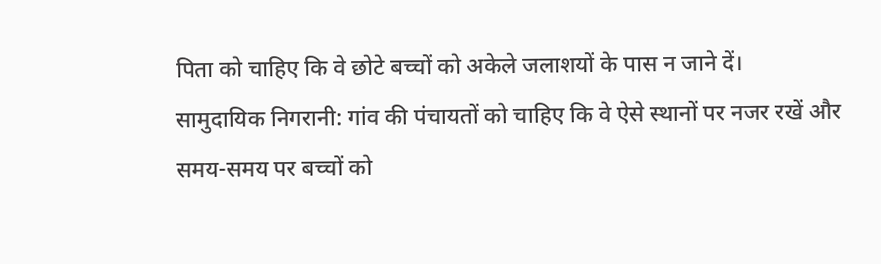पिता को चाहिए कि वे छोटे बच्चों को अकेले जलाशयों के पास न जाने दें।
सामुदायिक निगरानी: गांव की पंचायतों को चाहिए कि वे ऐसे स्थानों पर नजर रखें और समय-समय पर बच्चों को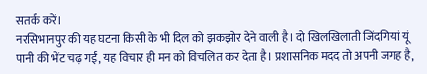सतर्क करें।
नरसिभानपुर की यह घटना किसी के भी दिल को झकझोर देने वाली है। दो खिलखिलाती जिंदगियां यूं पानी की भेंट चढ़ गईं, यह विचार ही मन को विचलित कर देता है। प्रशासनिक मदद तो अपनी जगह है,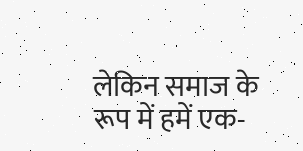लेकिन समाज के रूप में हमें एक-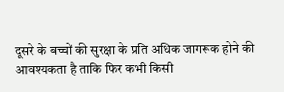दूसरे के बच्चों की सुरक्षा के प्रति अधिक जागरूक होने की आवश्यकता है ताकि फिर कभी किसी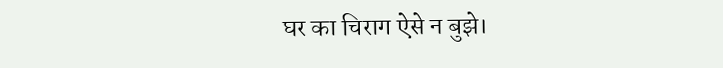घर का चिराग ऐसे न बुझे।